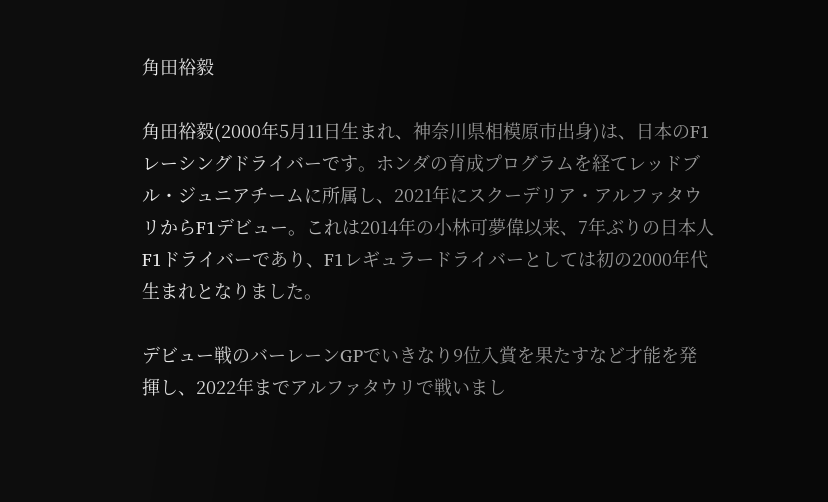角田裕毅

角田裕毅(2000年5月11日生まれ、神奈川県相模原市出身)は、日本のF1レーシングドライバーです。ホンダの育成プログラムを経てレッドブル・ジュニアチームに所属し、2021年にスクーデリア・アルファタウリからF1デビュー。これは2014年の小林可夢偉以来、7年ぶりの日本人F1ドライバーであり、F1レギュラードライバーとしては初の2000年代生まれとなりました。

デビュー戦のバーレーンGPでいきなり9位入賞を果たすなど才能を発揮し、2022年までアルファタウリで戦いまし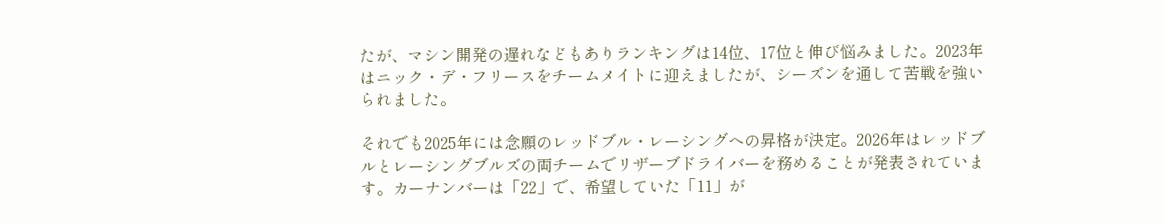たが、マシン開発の遅れなどもありランキングは14位、17位と伸び悩みました。2023年はニック・デ・フリースをチームメイトに迎えましたが、シーズンを通して苦戦を強いられました。

それでも2025年には念願のレッドブル・レーシングへの昇格が決定。2026年はレッドブルとレーシングブルズの両チームでリザーブドライバーを務めることが発表されています。カーナンバーは「22」で、希望していた「11」が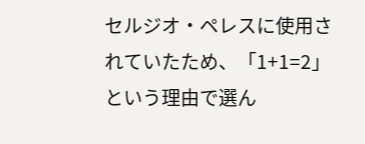セルジオ・ペレスに使用されていたため、「1+1=2」という理由で選ん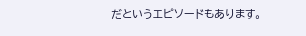だというエピソードもあります。